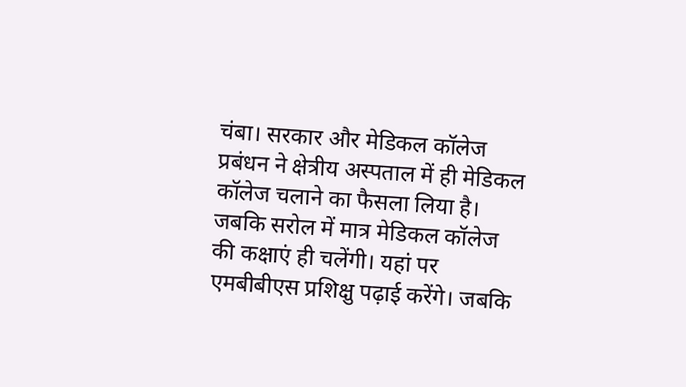चंबा। सरकार और मेडिकल कॉलेज प्रबंधन ने क्षेत्रीय अस्पताल में ही मेडिकल कॉलेज चलाने का फैसला लिया है। जबकि सरोल में मात्र मेडिकल कॉलेज की कक्षाएं ही चलेंगी। यहां पर एमबीबीएस प्रशिक्षु पढ़ाई करेंगे। जबकि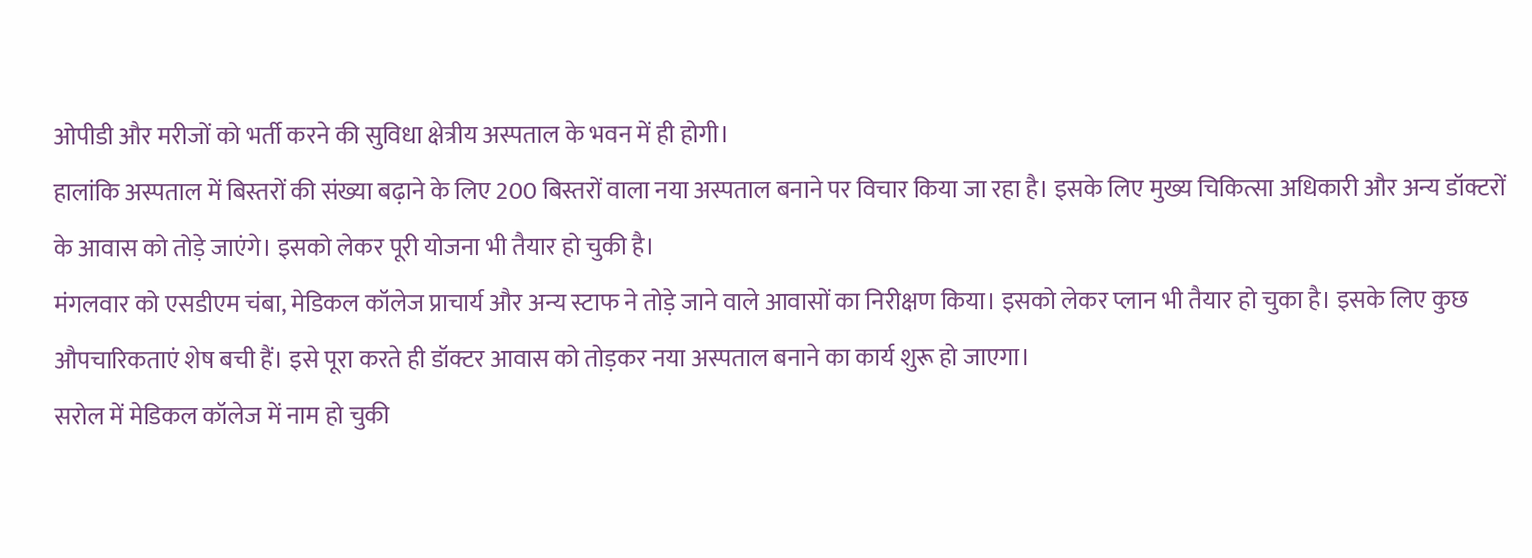ओपीडी और मरीजों को भर्ती करने की सुविधा क्षेत्रीय अस्पताल के भवन में ही होगी।
हालांकि अस्पताल में बिस्तरों की संख्या बढ़ाने के लिए 200 बिस्तरों वाला नया अस्पताल बनाने पर विचार किया जा रहा है। इसके लिए मुख्य चिकित्सा अधिकारी और अन्य डॉक्टरों के आवास को तोड़े जाएंगे। इसको लेकर पूरी योजना भी तैयार हो चुकी है।
मंगलवार को एसडीएम चंबा, मेडिकल कॉलेज प्राचार्य और अन्य स्टाफ ने तोड़े जाने वाले आवासों का निरीक्षण किया। इसको लेकर प्लान भी तैयार हो चुका है। इसके लिए कुछ औपचारिकताएं शेष बची हैं। इसे पूरा करते ही डॉक्टर आवास को तोड़कर नया अस्पताल बनाने का कार्य शुरू हो जाएगा।
सरोल में मेडिकल कॉलेज में नाम हो चुकी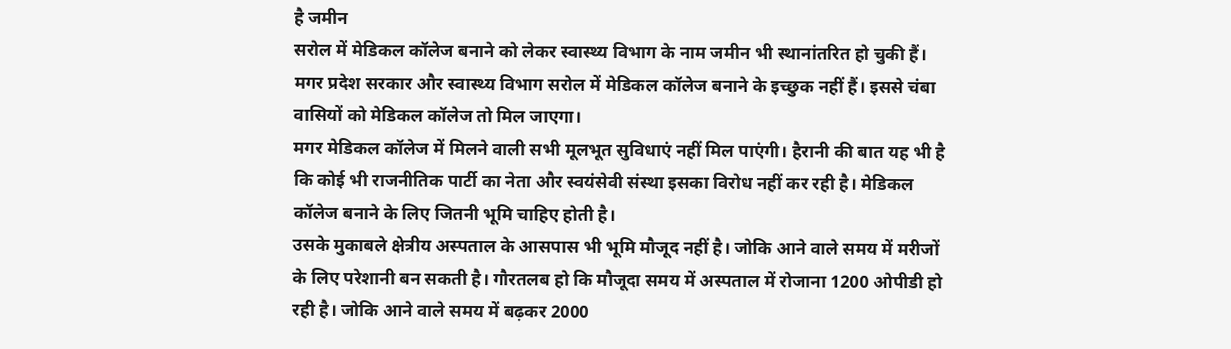है जमीन
सरोल में मेडिकल कॉलेज बनाने को लेकर स्वास्थ्य विभाग के नाम जमीन भी स्थानांतरित हो चुकी हैं। मगर प्रदेश सरकार और स्वास्थ्य विभाग सरोल में मेडिकल कॉलेज बनाने के इच्छुक नहीं हैं। इससे चंबा वासियों को मेडिकल कॉलेज तो मिल जाएगा।
मगर मेडिकल कॉलेज में मिलने वाली सभी मूलभूत सुविधाएं नहीं मिल पाएंगी। हैरानी की बात यह भी है कि कोई भी राजनीतिक पार्टी का नेता और स्वयंसेवी संस्था इसका विरोध नहीं कर रही है। मेडिकल कॉलेज बनाने के लिए जितनी भूमि चाहिए होती है।
उसके मुकाबले क्षेत्रीय अस्पताल के आसपास भी भूमि मौजूद नहीं है। जोकि आने वाले समय में मरीजों के लिए परेशानी बन सकती है। गौरतलब हो कि मौजूदा समय में अस्पताल में रोजाना 1200 ओपीडी हो रही है। जोकि आने वाले समय में बढ़कर 2000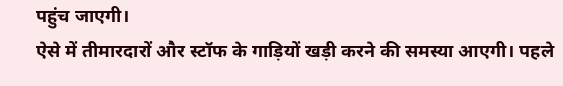पहुंच जाएगी।
ऐसे में तीमारदारों और स्टॉफ के गाड़ियों खड़ी करने की समस्या आएगी। पहले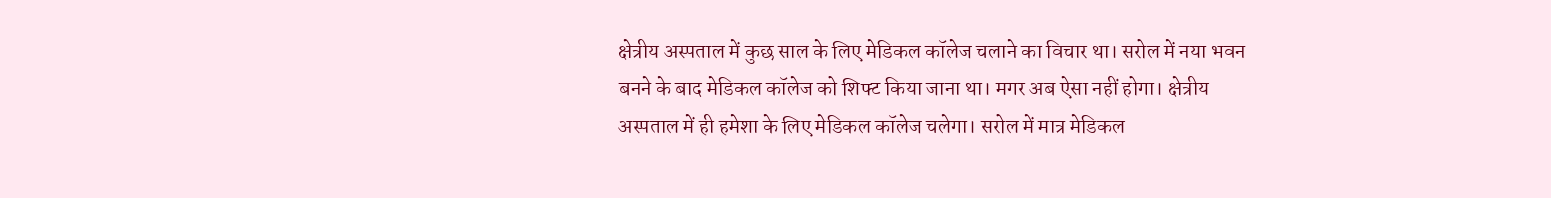क्षेत्रीय अस्पताल में कुछ साल के लिए मेडिकल कॉलेज चलाने का विचार था। सरोल में नया भवन बनने के बाद मेडिकल कॉलेज को शिफ्ट किया जाना था। मगर अब ऐसा नहीं होगा। क्षेत्रीय अस्पताल में ही हमेशा के लिए मेडिकल कॉलेज चलेगा। सरोल में मात्र मेडिकल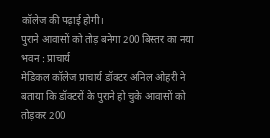कॉलेज की पढ़ाई होगी।
पुराने आवासों को तोड़ बनेगा 200 बिस्तर का नया भवन : प्राचार्य
मेडिकल कॉलेज प्राचार्य डॉक्टर अनिल ओहरी ने बताया कि डॉक्टरों के पुराने हो चुके आवासों को तोड़कर 200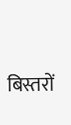बिस्तरों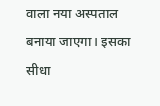वाला नया अस्पताल बनाया जाएगा। इसका सीधा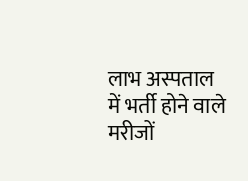लाभ अस्पताल में भर्ती होने वाले मरीजों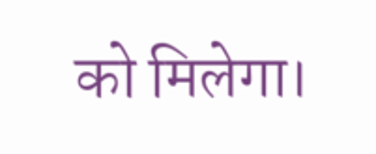को मिलेगा।